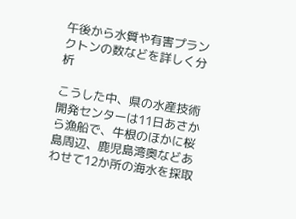午後から水質や有害プランクトンの数などを詳しく分析

こうした中、県の水産技術開発センターは11日あさから漁船で、牛根のほかに桜島周辺、鹿児島湾奥などあわせて12か所の海水を採取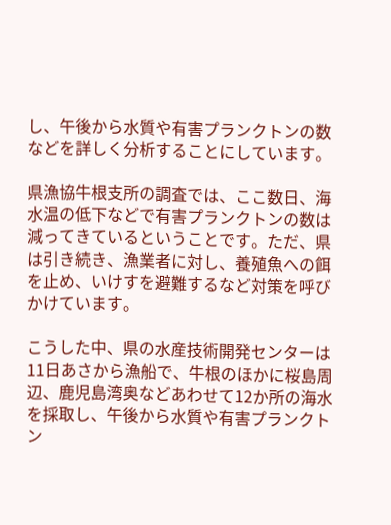し、午後から水質や有害プランクトンの数などを詳しく分析することにしています。

県漁協牛根支所の調査では、ここ数日、海水温の低下などで有害プランクトンの数は減ってきているということです。ただ、県は引き続き、漁業者に対し、養殖魚への餌を止め、いけすを避難するなど対策を呼びかけています。

こうした中、県の水産技術開発センターは11日あさから漁船で、牛根のほかに桜島周辺、鹿児島湾奥などあわせて12か所の海水を採取し、午後から水質や有害プランクトン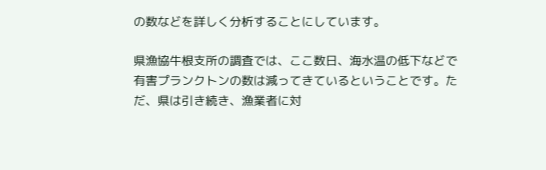の数などを詳しく分析することにしています。

県漁協牛根支所の調査では、ここ数日、海水温の低下などで有害プランクトンの数は減ってきているということです。ただ、県は引き続き、漁業者に対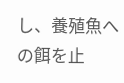し、養殖魚への餌を止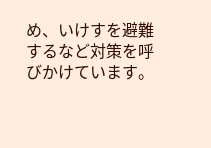め、いけすを避難するなど対策を呼びかけています。